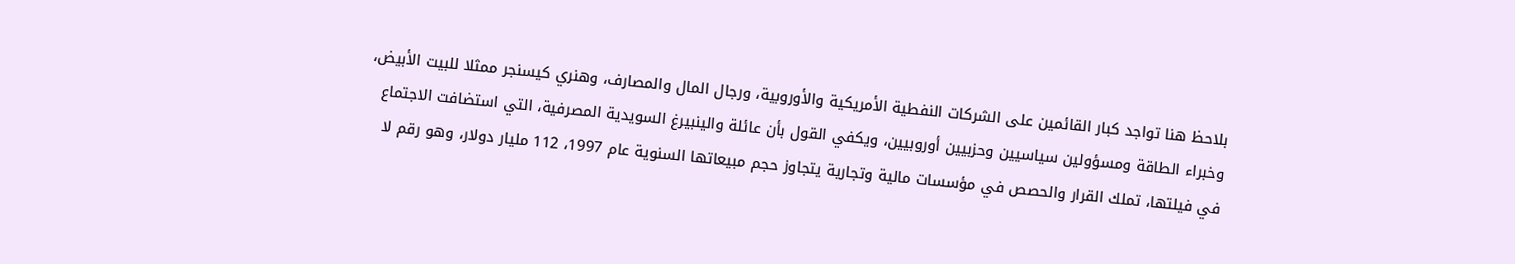بلاحظ هنا تواجد كبار القائمين على الشركات النفطية الأمريكية والأوروبية، ورجال المال والمصارف، وهنري كيسنجر ممثلا للبيت الأبيض، وخبراء الطاقة ومسؤولين سياسيين وحزبيين أوروبيين، ويكفي القول بأن عائلة والينبيرغ السويدية المصرفية، التي استضافت الاجتماع في فيلتها، تملك القرار والحصص في مؤسسات مالية وتجارية يتجاوز حجم مبيعاتها السنوية عام 1997، 112 مليار دولار، وهو رقم لا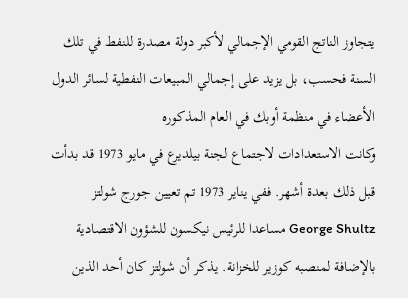يتجاوز الناتج القومي الإجمالي لأكبر دولة مصدرة للنفط في تلك السنة فحسب، بل يزيد على إجمالي المبيعات النفطية لسائر الدول الأعضاء في منظمة أوبك في العام المذكوره
وكانت الاستعدادات لاجتماع لجنة بيلديرع في مايو 1973 قد بدأت قبل ذلك بعدة أشهر. ففي يناير 1973 تم تعيين جورج شولتز George Shultz مساعدا للرئيس نيكسون للشؤون الاقتصادية بالإضافة لمنصبه كوزير للخزانة. يذكر أن شولتز كان أحد الذين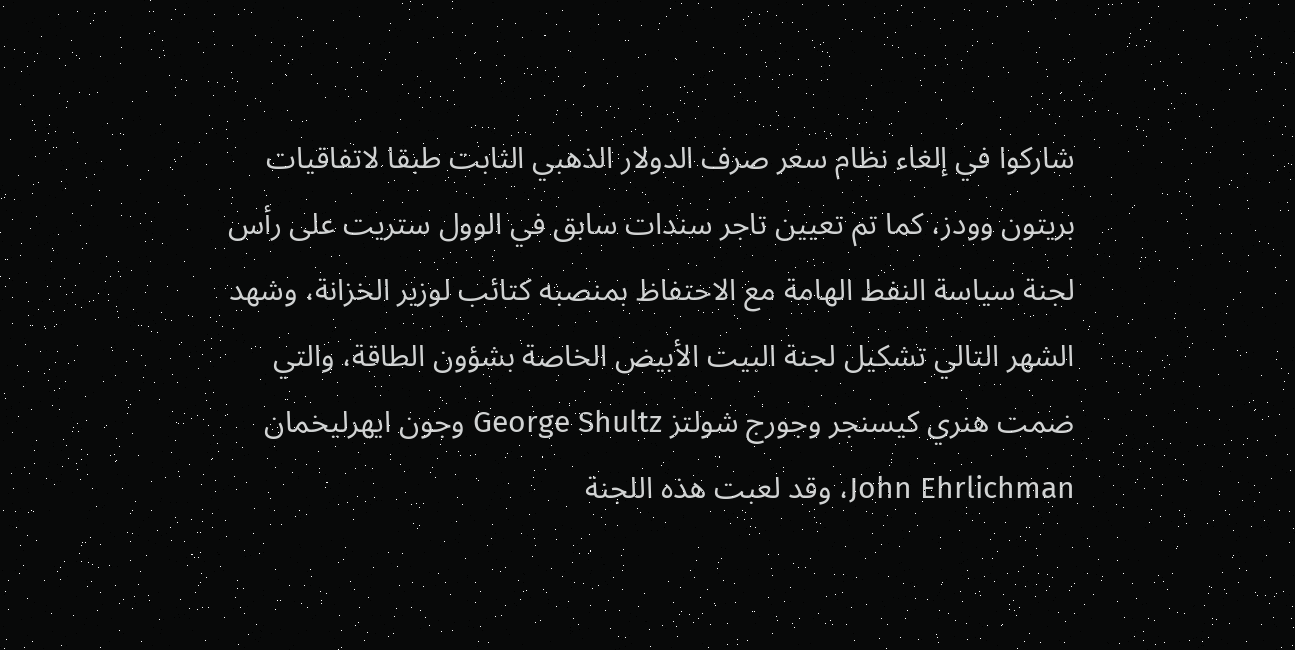شاركوا في إلغاء نظام سعر صرف الدولار الذهبي الثابت طبقا لاتفاقيات بريتون وودز، كما تم تعيين تاجر سندات سابق في الوول ستريت على رأس لجنة سياسة النفط الهامة مع الاحتفاظ بمنصبه كتائب لوزير الخزانة، وشهد الشهر التالي تشكيل لجنة البيت الأبيض الخاصة بشؤون الطاقة، والتي ضمت هنري كيسنجر وجورج شولتز George Shultz وجون ايهرليخمان John Ehrlichman، وقد لعبت هذه اللجنة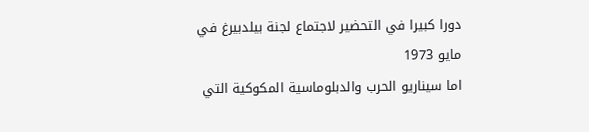دورا كبيرا في التحضير لاجتماع لجنة بيلدبيرغ في مايو 1973
اما سيناريو الحرب والدبلوماسية المكوكية التي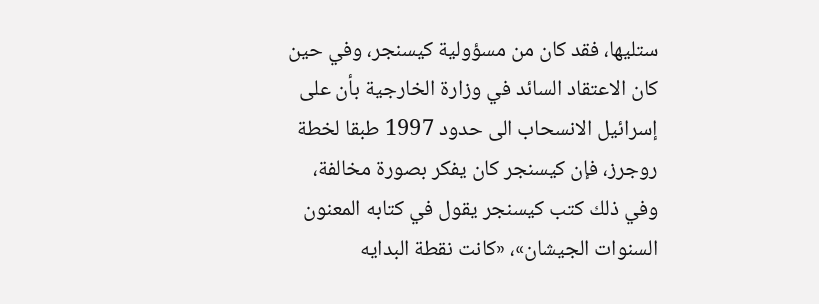ستليها، فقد كان من مسؤولية كيسنجر، وفي حين كان الاعتقاد السائد في وزارة الخارجية بأن على إسرائيل الانسحاب الى حدود 1997 طبقا لخطة روجرز، فإن كيسنجر كان يفكر بصورة مخالفة، وفي ذلك كتب كيسنجر يقول في كتابه المعنون السنوات الجيشان»، «كانت نقطة البدايه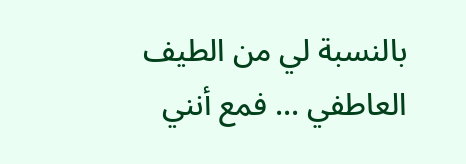بالنسبة لي من الطيف العاطفي ... فمع أنني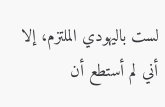لست باليهودي الملتزم، إلا أني لم أستطع أن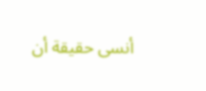أنسى حقيقة أن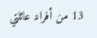13 من أفراد عائلتي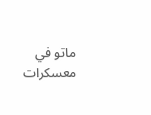ماتو في معسكرات